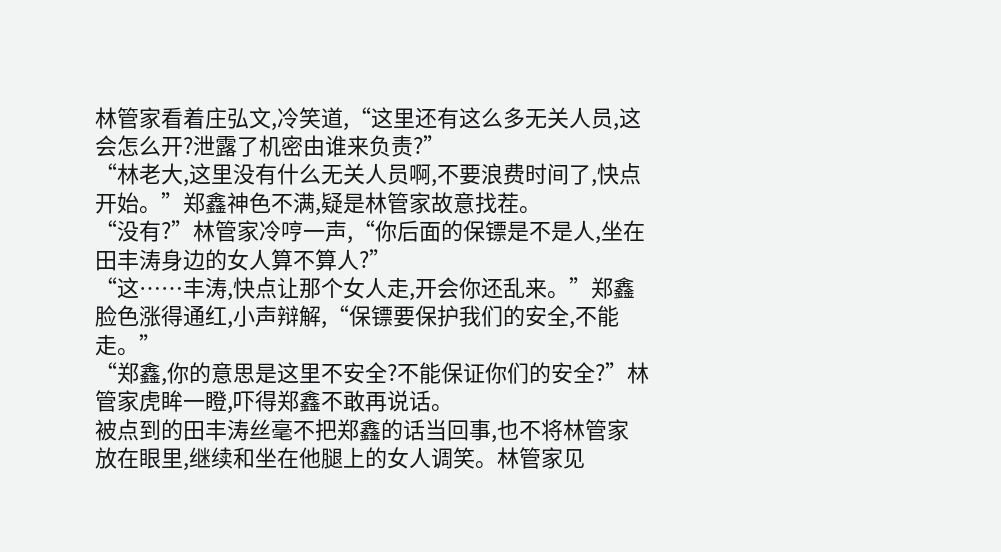林管家看着庄弘文,冷笑道,“这里还有这么多无关人员,这会怎么开?泄露了机密由谁来负责?”
“林老大,这里没有什么无关人员啊,不要浪费时间了,快点开始。”郑鑫神色不满,疑是林管家故意找茬。
“没有?”林管家冷哼一声,“你后面的保镖是不是人,坐在田丰涛身边的女人算不算人?”
“这……丰涛,快点让那个女人走,开会你还乱来。”郑鑫脸色涨得通红,小声辩解,“保镖要保护我们的安全,不能走。”
“郑鑫,你的意思是这里不安全?不能保证你们的安全?”林管家虎眸一瞪,吓得郑鑫不敢再说话。
被点到的田丰涛丝毫不把郑鑫的话当回事,也不将林管家放在眼里,继续和坐在他腿上的女人调笑。林管家见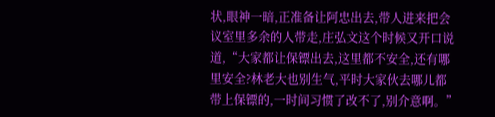状,眼神一暗,正准备让阿忠出去,带人进来把会议室里多余的人带走,庄弘文这个时候又开口说道,“大家都让保镖出去,这里都不安全,还有哪里安全?林老大也别生气,平时大家伙去哪儿都带上保镖的,一时间习惯了改不了,别介意啊。”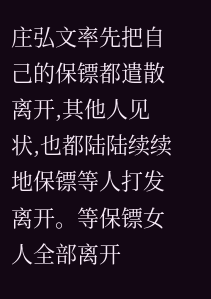庄弘文率先把自己的保镖都遣散离开,其他人见状,也都陆陆续续地保镖等人打发离开。等保镖女人全部离开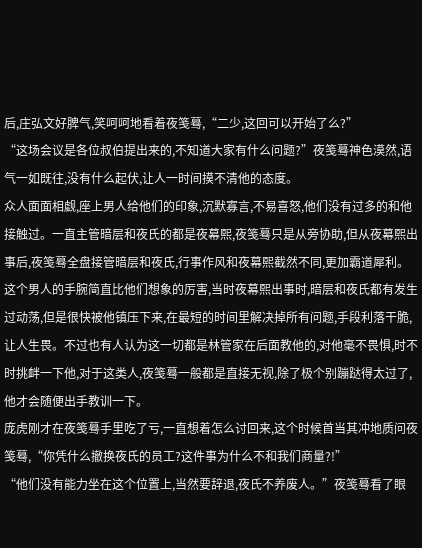后,庄弘文好脾气,笑呵呵地看着夜笺蓦,“二少,这回可以开始了么?”
“这场会议是各位叔伯提出来的,不知道大家有什么问题?”夜笺蓦神色漠然,语气一如既往,没有什么起伏,让人一时间摸不清他的态度。
众人面面相觑,座上男人给他们的印象,沉默寡言,不易喜怒,他们没有过多的和他接触过。一直主管暗层和夜氏的都是夜幕熙,夜笺蓦只是从旁协助,但从夜幕熙出事后,夜笺蓦全盘接管暗层和夜氏,行事作风和夜幕熙截然不同,更加霸道犀利。
这个男人的手腕简直比他们想象的厉害,当时夜幕熙出事时,暗层和夜氏都有发生过动荡,但是很快被他镇压下来,在最短的时间里解决掉所有问题,手段利落干脆,让人生畏。不过也有人认为这一切都是林管家在后面教他的,对他毫不畏惧,时不时挑衅一下他,对于这类人,夜笺蓦一般都是直接无视,除了极个别蹦跶得太过了,他才会随便出手教训一下。
庞虎刚才在夜笺蓦手里吃了亏,一直想着怎么讨回来,这个时候首当其冲地质问夜笺蓦,“你凭什么撤换夜氏的员工?这件事为什么不和我们商量?!”
“他们没有能力坐在这个位置上,当然要辞退,夜氏不养废人。”夜笺蓦看了眼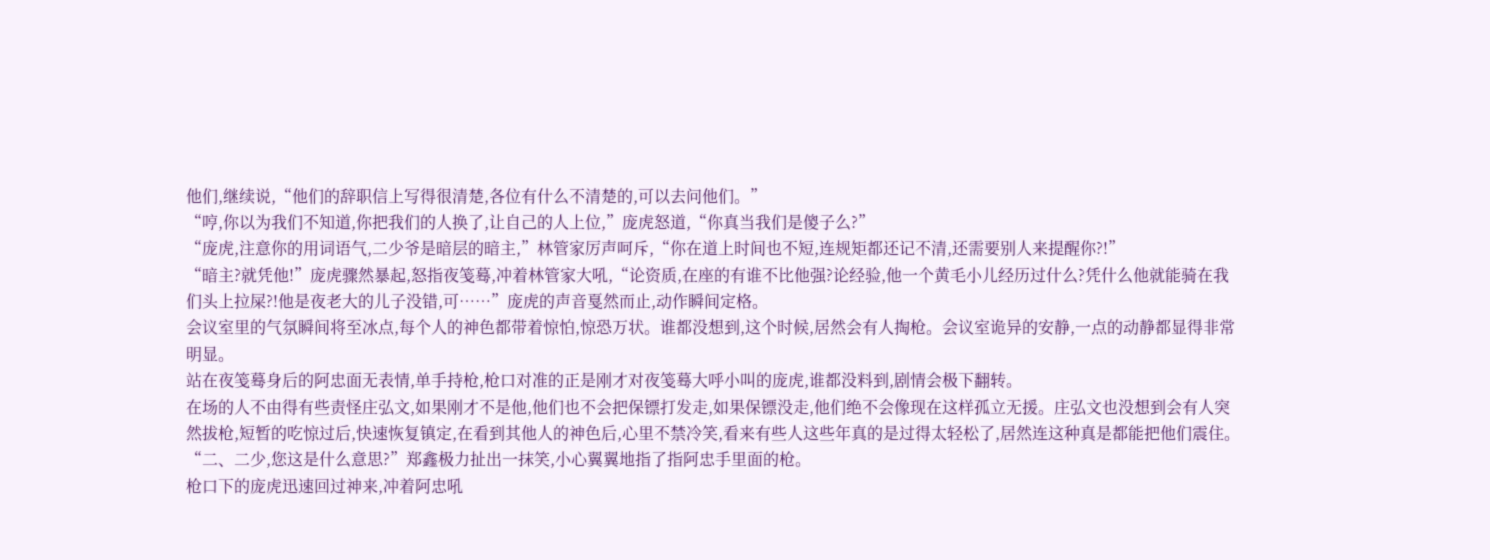他们,继续说,“他们的辞职信上写得很清楚,各位有什么不清楚的,可以去问他们。”
“哼,你以为我们不知道,你把我们的人换了,让自己的人上位,”庞虎怒道,“你真当我们是傻子么?”
“庞虎,注意你的用词语气,二少爷是暗层的暗主,”林管家厉声呵斥,“你在道上时间也不短,连规矩都还记不清,还需要别人来提醒你?!”
“暗主?就凭他!”庞虎骤然暴起,怒指夜笺蓦,冲着林管家大吼,“论资质,在座的有谁不比他强?论经验,他一个黄毛小儿经历过什么?凭什么他就能骑在我们头上拉屎?!他是夜老大的儿子没错,可……”庞虎的声音戛然而止,动作瞬间定格。
会议室里的气氛瞬间将至冰点,每个人的神色都带着惊怕,惊恐万状。谁都没想到,这个时候,居然会有人掏枪。会议室诡异的安静,一点的动静都显得非常明显。
站在夜笺蓦身后的阿忠面无表情,单手持枪,枪口对准的正是刚才对夜笺蓦大呼小叫的庞虎,谁都没料到,剧情会极下翻转。
在场的人不由得有些责怪庄弘文,如果刚才不是他,他们也不会把保镖打发走,如果保镖没走,他们绝不会像现在这样孤立无援。庄弘文也没想到会有人突然拔枪,短暂的吃惊过后,快速恢复镇定,在看到其他人的神色后,心里不禁冷笑,看来有些人这些年真的是过得太轻松了,居然连这种真是都能把他们震住。
“二、二少,您这是什么意思?”郑鑫极力扯出一抹笑,小心翼翼地指了指阿忠手里面的枪。
枪口下的庞虎迅速回过神来,冲着阿忠吼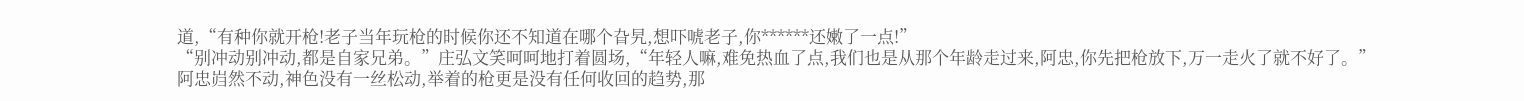道,“有种你就开枪!老子当年玩枪的时候你还不知道在哪个旮旯,想吓唬老子,你******还嫩了一点!”
“别冲动别冲动,都是自家兄弟。”庄弘文笑呵呵地打着圆场,“年轻人嘛,难免热血了点,我们也是从那个年龄走过来,阿忠,你先把枪放下,万一走火了就不好了。”
阿忠岿然不动,神色没有一丝松动,举着的枪更是没有任何收回的趋势,那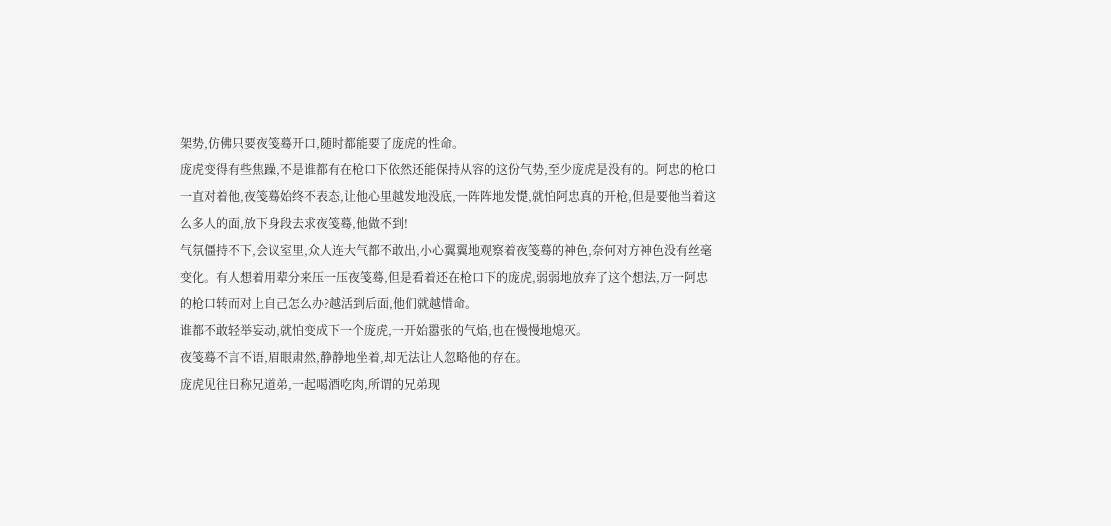架势,仿佛只要夜笺蓦开口,随时都能要了庞虎的性命。
庞虎变得有些焦躁,不是谁都有在枪口下依然还能保持从容的这份气势,至少庞虎是没有的。阿忠的枪口一直对着他,夜笺蓦始终不表态,让他心里越发地没底,一阵阵地发憷,就怕阿忠真的开枪,但是要他当着这么多人的面,放下身段去求夜笺蓦,他做不到!
气氛僵持不下,会议室里,众人连大气都不敢出,小心翼翼地观察着夜笺蓦的神色,奈何对方神色没有丝毫变化。有人想着用辈分来压一压夜笺蓦,但是看着还在枪口下的庞虎,弱弱地放弃了这个想法,万一阿忠的枪口转而对上自己怎么办?越活到后面,他们就越惜命。
谁都不敢轻举妄动,就怕变成下一个庞虎,一开始嚣张的气焰,也在慢慢地熄灭。
夜笺蓦不言不语,眉眼肃然,静静地坐着,却无法让人忽略他的存在。
庞虎见往日称兄道弟,一起喝酒吃肉,所谓的兄弟现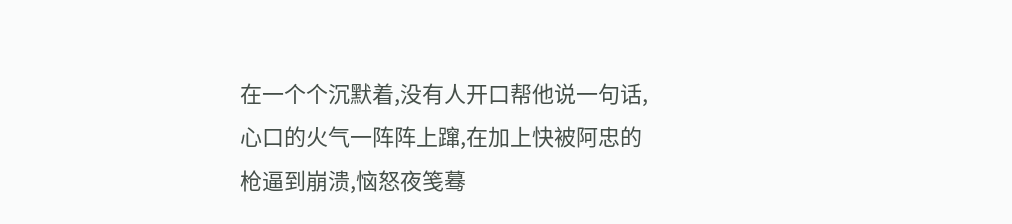在一个个沉默着,没有人开口帮他说一句话,心口的火气一阵阵上蹿,在加上快被阿忠的枪逼到崩溃,恼怒夜笺蓦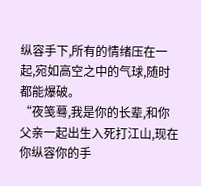纵容手下,所有的情绪压在一起,宛如高空之中的气球,随时都能爆破。
“夜笺蓦,我是你的长辈,和你父亲一起出生入死打江山,现在你纵容你的手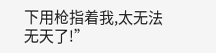下用枪指着我,太无法无天了!”